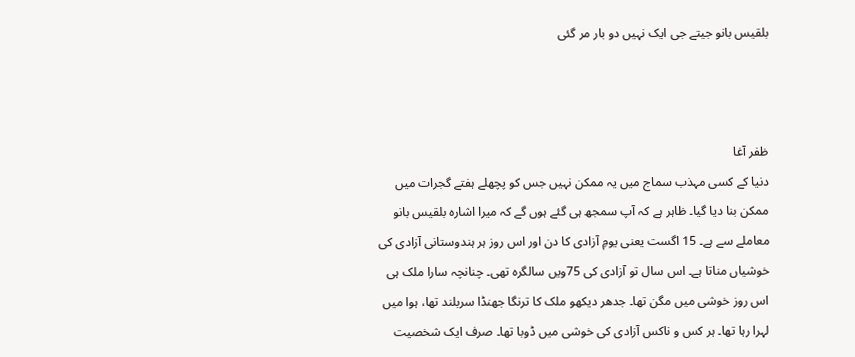بلقیس بانو جیتے جی ایک نہیں دو بار مر گئی



ظفر آغا
دنیا کے کسی مہذب سماج میں یہ ممکن نہیں جس کو پچھلے ہفتے گجرات میں ممکن بنا دیا گیا۔ ظاہر ہے کہ آپ سمجھ ہی گئے ہوں گے کہ میرا اشارہ بلقیس بانو معاملے سے ہے۔ 15 اگست یعنی یومِ آزادی کا دن اور اس روز ہر ہندوستانی آزادی کی خوشیاں مناتا ہے۔ اس سال تو آزادی کی 75ویں سالگرہ تھی۔ چنانچہ سارا ملک ہی اس روز خوشی میں مگن تھا۔ جدھر دیکھو ملک کا ترنگا جھنڈا سربلند تھا، ہوا میں لہرا رہا تھا۔ ہر کس و ناکس آزادی کی خوشی میں ڈوبا تھا۔ صرف ایک شخصیت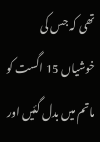تھی کہ جس کی خوشیاں 15 اگست کو ماتم میں بدل گئیں اور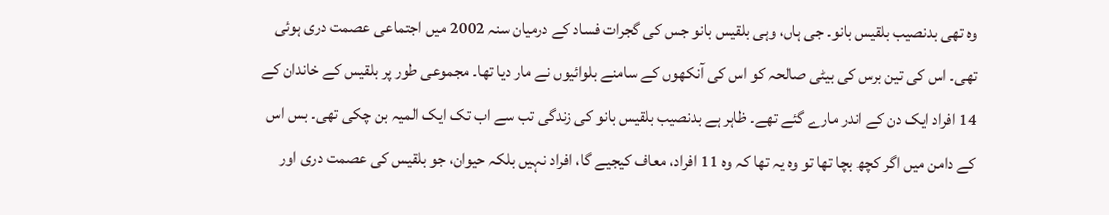وہ تھی بدنصیب بلقیس بانو۔ جی ہاں، وہی بلقیس بانو جس کی گجرات فساد کے درمیان سنہ 2002 میں اجتماعی عصمت دری ہوئی تھی۔ اس کی تین برس کی بیٹی صالحہ کو اس کی آنکھوں کے سامنے بلوائیوں نے مار دیا تھا۔ مجموعی طور پر بلقیس کے خاندان کے 14 افراد ایک دن کے اندر مارے گئے تھے۔ ظاہر ہے بدنصیب بلقیس بانو کی زندگی تب سے اب تک ایک المیہ بن چکی تھی۔ بس اس کے دامن میں اگر کچھ بچا تھا تو وہ یہ تھا کہ وہ 11 افراد، معاف کیجیے گا، افراد نہیں بلکہ حیوان، جو بلقیس کی عصمت دری اور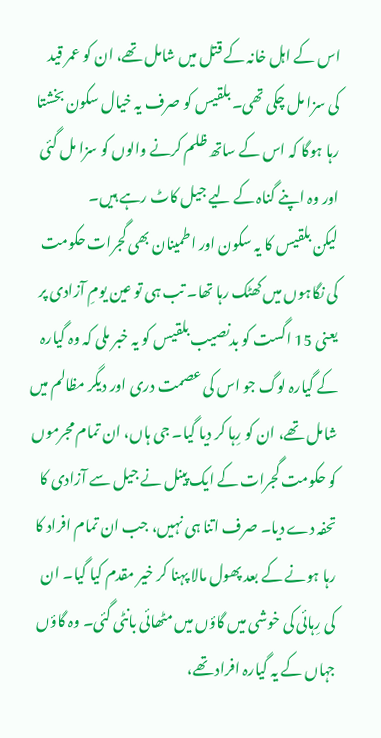اس کے اہل خانہ کے قتل میں شامل تھے، ان کو عمر قید کی سزا مل چکی تھی۔ بلقیس کو صرف یہ خیال سکون بخشتا رہا ہوگا کہ اس کے ساتھ ظلم کرنے والوں کو سزا مل گئی اور وہ اپنے گناہ کے لیے جیل کاٹ رہے ہیں۔
لیکن بلقیس کا یہ سکون اور اطمینان بھی گجرات حکومت کی نگاہوں میں کھٹک رہا تھا۔ تب ہی تو عین یومِ آزادی پر یعنی 15 اگست کو بدنصیب بلقیس کو یہ خبر ملی کہ وہ گیارہ کے گیارہ لوگ جو اس کی عصمت دری اور دیگر مظالم میں شامل تھے، ان کو رِہا کر دیا گیا۔ جی ہاں، ان تمام مجرموں کو حکومت گجرات کے ایک پینل نے جیل سے آزادی کا تحفہ دے دیا۔ صرف اتنا ہی نہیں، جب ان تمام افراد کا رہا ہونے کے بعد پھول مالا پہنا کر خیر مقدم کیا گیا۔ ان کی رِہائی کی خوشی میں گاؤں میں مٹھائی بانٹی گئی۔ وہ گاؤں جہاں کے یہ گیارہ افراد تھے،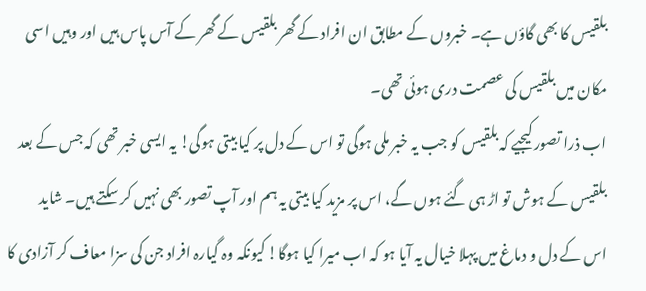بلقیس کا بھی گاؤں ہے۔ خبروں کے مطابق ان افراد کے گھر بلقیس کے گھر کے آس پاس ہیں اور وہیں اسی مکان میں بلقیس کی عصمت دری ہوئی تھی۔
اب ذرا تصور کیجیے کہ بلقیس کو جب یہ خبر ملی ہوگی تو اس کے دل پر کیا بیتی ہوگی! یہ ایسی خبر تھی کہ جس کے بعد بلقیس کے ہوش تو اڑ ہی گئے ہوں گے، اس پر مزید کیا بیتی یہ ہم اور آپ تصور بھی نہیں کر سکتے ہیں۔ شاید اس کے دل و دماغ میں پہلا خیال یہ آیا ہو کہ اب میرا کیا ہوگا! کیونکہ وہ گیارہ افراد جن کی سزا معاف کر آزادی کا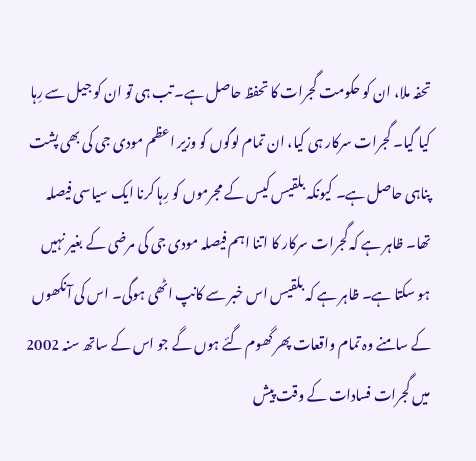تحفہ ملا، ان کو حکومت گجرات کا تحفظ حاصل ہے۔ تب ہی تو ان کو جیل سے رِہا کیا گیا۔ گجرات سرکار ہی کیا، ان تمام لوگوں کو وزیر اعظم مودی جی کی بھی پشت پناہی حاصل ہے۔ کیونکہ بلقیس کیس کے مجرموں کو رِہا کرنا ایک سیاسی فیصلہ تھا۔ ظاہر ہے کہ گجرات سرکار کا اتنا اہم فیصلہ مودی جی کی مرضی کے بغیر نہیں ہو سکتا ہے۔ ظاہر ہے کہ بلقیس اس خبر سے کانپ اٹھی ہوگی۔ اس کی آنکھوں کے سامنے وہ تمام واقعات پھر گھوم گئے ہوں گے جو اس کے ساتھ سنہ 2002 میں گجرات فسادات کے وقت پیش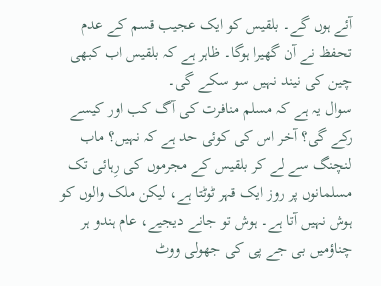آئے ہوں گے۔ بلقیس کو ایک عجیب قسم کے عدم تحفظ نے آن گھیرا ہوگا۔ ظاہر ہے کہ بلقیس اب کبھی چین کی نیند نہیں سو سکے گی۔
سوال یہ ہے کہ مسلم منافرت کی آگ کب اور کیسے رکے گی؟ آخر اس کی کوئی حد ہے کہ نہیں؟ ماب لنچنگ سے لے کر بلقیس کے مجرموں کی رِہائی تک مسلمانوں پر روز ایک قہر ٹوٹتا ہے، لیکن ملک والوں کو ہوش نہیں آتا ہے۔ ہوش تو جانے دیجیے، عام ہندو ہر چناؤمیں بی جے پی کی جھولی ووٹ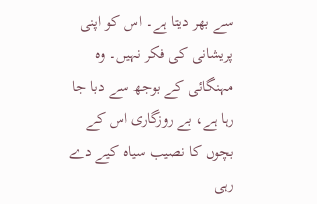سے بھر دیتا ہے۔ اس کو اپنی پریشانی کی فکر نہیں۔ وہ مہنگائی کے بوجھ سے دبا جا رہا ہے، بے روزگاری اس کے بچوں کا نصیب سیاہ کیے دے رہی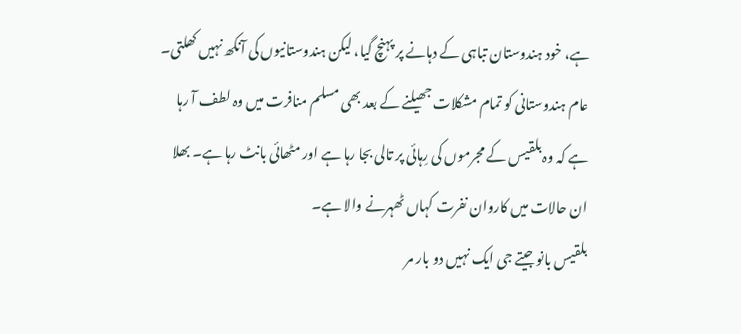ہے، خود ہندوستان تباہی کے دہانے پر پہنچ گیا، لیکن ہندوستانیوں کی آنکھ نہیں کھلتی۔ عام ہندوستانی کو تمام مشکلات جھیلنے کے بعد بھی مسلم منافرت میں وہ لطف آ رہا ہے کہ وہ بلقیس کے مجرموں کی رِہائی پر تالی بجا رہا ہے اور مٹھائی بانٹ رہا ہے۔ بھلا ان حالات میں کاروان نفرت کہاں ٹھہرنے والا ہے۔
بلقیس بانو جیتے جی ایک نہیں دو بار مر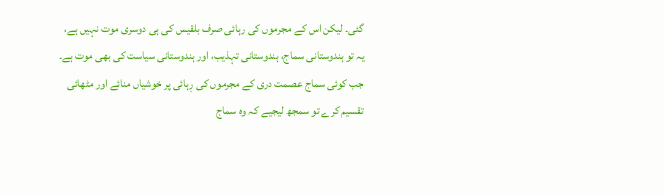گئی۔ لیکن اس کے مجرموں کی رہائی صرف بلقیس کی ہی دوسری موت نہیں ہے، یہ تو ہندوستانی سماج، ہندوستانی تہذیب، اور ہندوستانی سیاست کی بھی موت ہے۔ جب کوئی سماج عصمت دری کے مجرموں کی رِہائی پر خوشیاں منائے اور مٹھائی تقسیم کرے تو سمجھ لیجیے کہ وہ سماج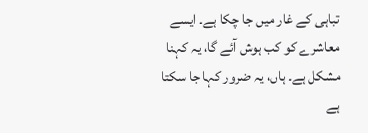تباہی کے غار میں جا چکا ہے۔ ایسے معاشرے کو کب ہوش آئے گا، یہ کہنا مشکل ہے۔ ہاں، یہ ضرور کہا جا سکتا ہے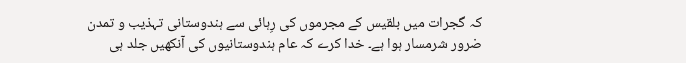کہ گجرات میں بلقیس کے مجرموں کی رِہائی سے ہندوستانی تہذیب و تمدن ضرور شرمسار ہوا ہے۔ خدا کرے کہ عام ہندوستانیوں کی آنکھیں جلد ہی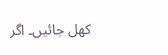کھل جائیں۔ اگر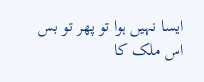ایسا نہیں ہوا تو پھر تو بس اس ملک کا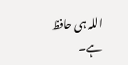اللہ ہی حافظ ہے۔